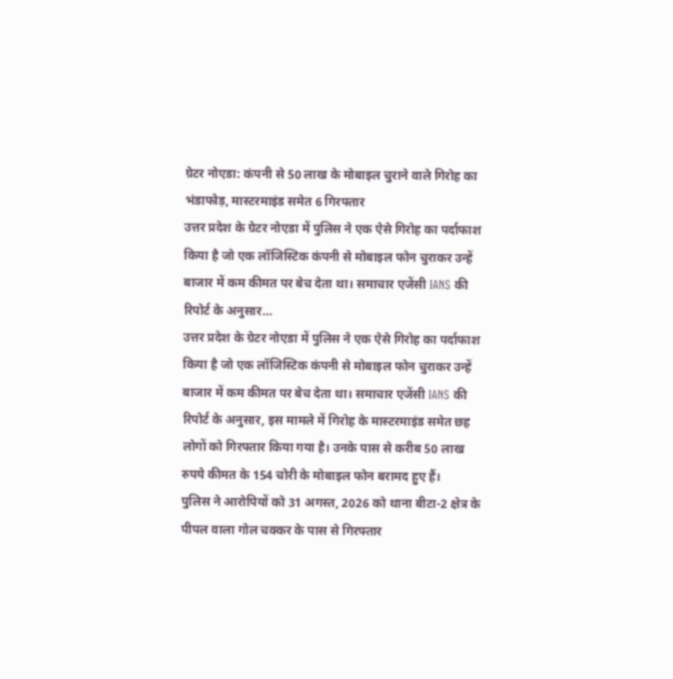ग्रेटर नोएडा: कंपनी से 50 लाख के मोबाइल चुराने वाले गिरोह का भंडाफोड़, मास्टरमाइंड समेत 6 गिरफ्तार
उत्तर प्रदेश के ग्रेटर नोएडा में पुलिस ने एक ऐसे गिरोह का पर्दाफाश किया है जो एक लॉजिस्टिक कंपनी से मोबाइल फोन चुराकर उन्हें बाजार में कम कीमत पर बेच देता था। समाचार एजेंसी IANS की रिपोर्ट के अनुसार…
उत्तर प्रदेश के ग्रेटर नोएडा में पुलिस ने एक ऐसे गिरोह का पर्दाफाश किया है जो एक लॉजिस्टिक कंपनी से मोबाइल फोन चुराकर उन्हें बाजार में कम कीमत पर बेच देता था। समाचार एजेंसी IANS की रिपोर्ट के अनुसार, इस मामले में गिरोह के मास्टरमाइंड समेत छह लोगों को गिरफ्तार किया गया है। उनके पास से करीब 50 लाख रुपये कीमत के 154 चोरी के मोबाइल फोन बरामद हुए हैं।
पुलिस ने आरोपियों को 31 अगस्त, 2026 को थाना बीटा-2 क्षेत्र के पीपल वाला गोल चक्कर के पास से गिरफ्तार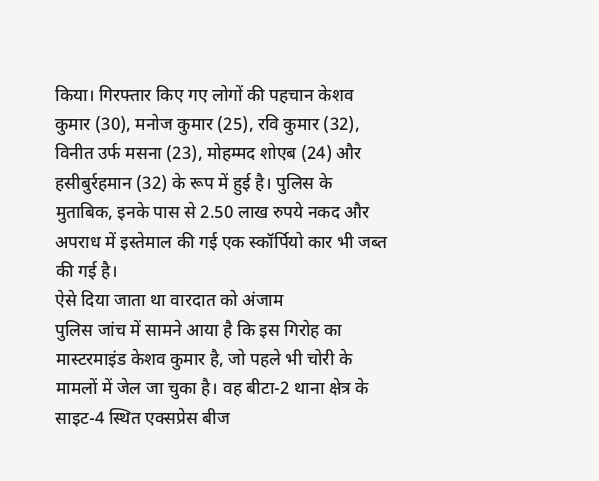किया। गिरफ्तार किए गए लोगों की पहचान केशव कुमार (30), मनोज कुमार (25), रवि कुमार (32), विनीत उर्फ मसना (23), मोहम्मद शोएब (24) और हसीबुर्रहमान (32) के रूप में हुई है। पुलिस के मुताबिक, इनके पास से 2.50 लाख रुपये नकद और अपराध में इस्तेमाल की गई एक स्कॉर्पियो कार भी जब्त की गई है।
ऐसे दिया जाता था वारदात को अंजाम
पुलिस जांच में सामने आया है कि इस गिरोह का मास्टरमाइंड केशव कुमार है, जो पहले भी चोरी के मामलों में जेल जा चुका है। वह बीटा-2 थाना क्षेत्र के साइट-4 स्थित एक्सप्रेस बीज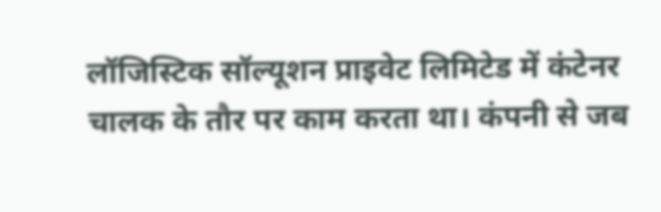लॉजिस्टिक सॉल्यूशन प्राइवेट लिमिटेड में कंटेनर चालक के तौर पर काम करता था। कंपनी से जब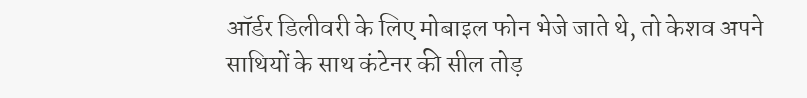ऑर्डर डिलीवरी के लिए मोबाइल फोन भेजे जाते थे, तो केशव अपने साथियों के साथ कंटेनर की सील तोड़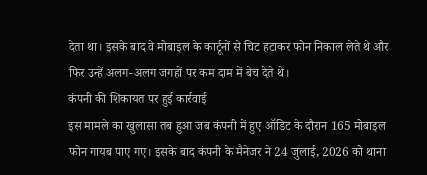देता था। इसके बाद वे मोबाइल के कार्टूनों से चिट हटाकर फोन निकाल लेते थे और फिर उन्हें अलग-अलग जगहों पर कम दाम में बेच देते थे।
कंपनी की शिकायत पर हुई कार्रवाई
इस मामले का खुलासा तब हुआ जब कंपनी में हुए ऑडिट के दौरान 165 मोबाइल फोन गायब पाए गए। इसके बाद कंपनी के मैनेजर ने 24 जुलाई, 2026 को थाना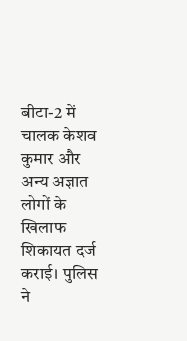बीटा-2 में चालक केशव कुमार और अन्य अज्ञात लोगों के खिलाफ शिकायत दर्ज कराई। पुलिस ने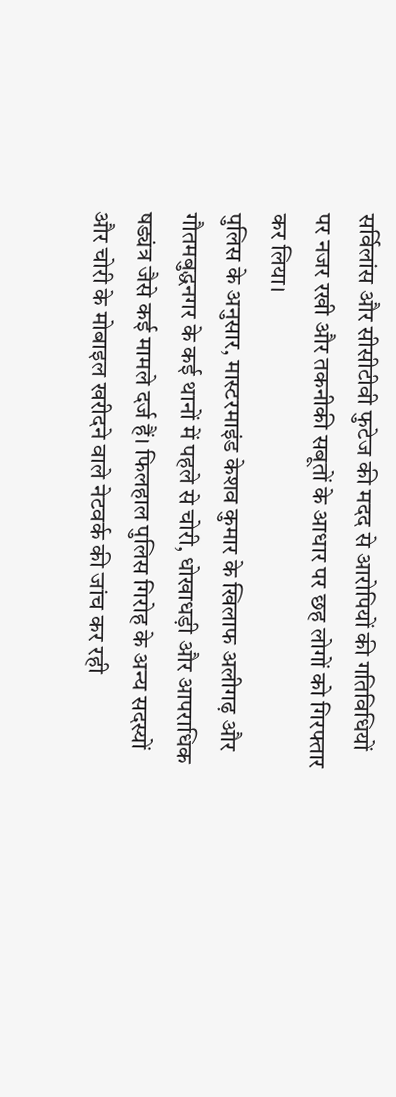सर्विलांस और सीसीटीवी फुटेज की मदद से आरोपियों की गतिविधियों पर नजर रखी और तकनीकी सबूतों के आधार पर छह लोगों को गिरफ्तार कर लिया।
पुलिस के अनुसार, मास्टरमाइंड केशव कुमार के खिलाफ अलीगढ़ और गौतमबुद्धनगर के कई थानों में पहले से चोरी, धोखाधड़ी और आपराधिक षड्यंत्र जैसे कई मामले दर्ज हैं। फिलहाल पुलिस गिरोह के अन्य सदस्यों और चोरी के मोबाइल खरीदने वाले नेटवर्क की जांच कर रही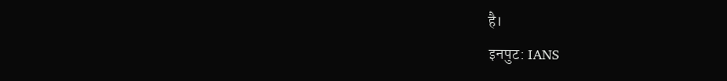है।
इनपुट: IANS